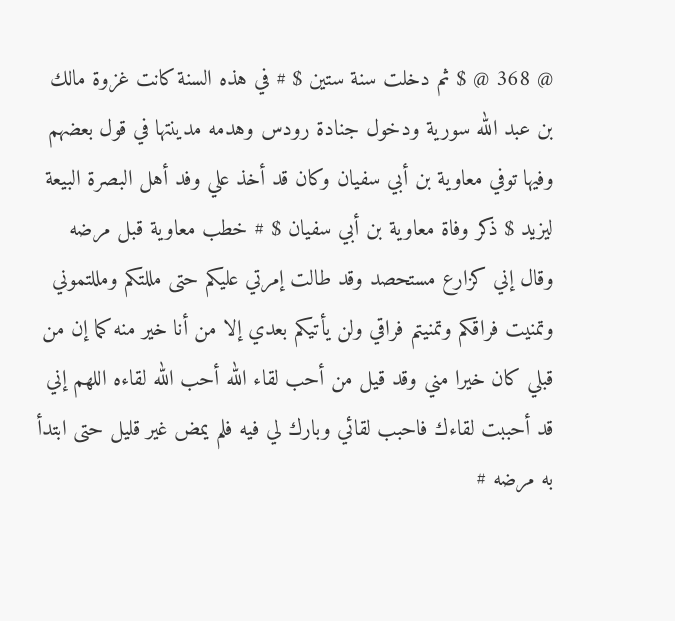@ 368 @ $ ثم دخلت سنة ستين $ # في هذه السنة كانت غزوة مالك بن عبد الله سورية ودخول جنادة رودس وهدمه مدينتها في قول بعضهم وفيها توفي معاوية بن أبي سفيان وكان قد أخذ علي وفد أهل البصرة البيعة ليزيد $ ذكر وفاة معاوية بن أبي سفيان $ # خطب معاوية قبل مرضه وقال إني كزارع مستحصد وقد طالت إمرتي عليكم حتى مللتكم ومللتموني وتمنيت فراقكم وتمنيتم فراقي ولن يأتيكم بعدي إلا من أنا خير منه كما إن من قبلي كان خيرا مني وقد قيل من أحب لقاء الله أحب الله لقاءه اللهم إني قد أحببت لقاءك فاحبب لقائي وبارك لي فيه فلم يمض غير قليل حتى ابتدأ به مرضه #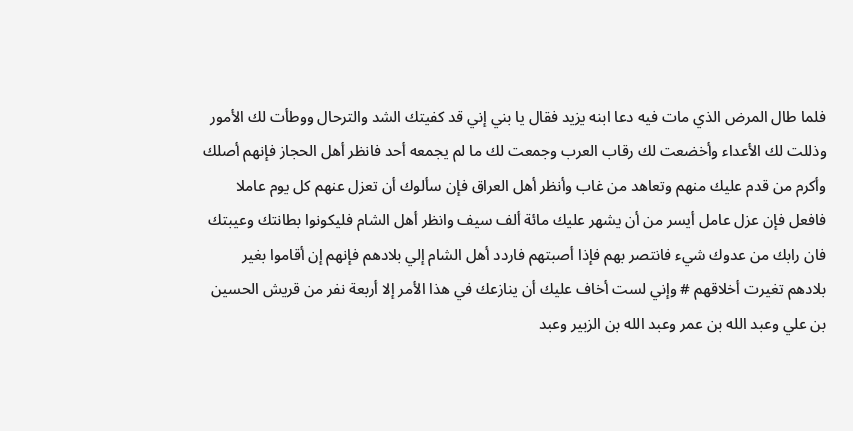فلما طال المرض الذي مات فيه دعا ابنه يزيد فقال يا بني إني قد كفيتك الشد والترحال ووطأت لك الأمور وذللت لك الأعداء وأخضعت لك رقاب العرب وجمعت لك ما لم يجمعه أحد فانظر أهل الحجاز فإنهم أصلك وأكرم من قدم عليك منهم وتعاهد من غاب وأنظر أهل العراق فإن سألوك أن تعزل عنهم كل يوم عاملا فافعل فإن عزل عامل أيسر من أن يشهر عليك مائة ألف سيف وانظر أهل الشام فليكونوا بطانتك وعيبتك فان رابك من عدوك شيء فانتصر بهم فإذا أصبتهم فاردد أهل الشام إلي بلادهم فإنهم إن أقاموا بغير بلادهم تغيرت أخلاقهم # وإني لست أخاف عليك أن ينازعك في هذا الأمر إلا أربعة نفر من قريش الحسين بن علي وعبد الله بن عمر وعبد الله بن الزبير وعبد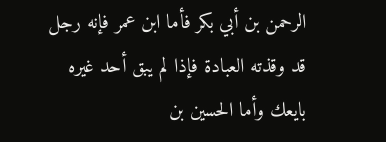الرحمن بن أبي بكر فأما ابن عمر فإنه رجل قد وقذته العبادة فإذا لم يبق أحد غيره بايعك وأما الحسين بن